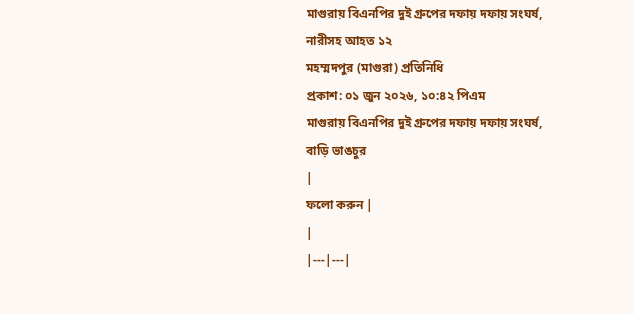মাগুরায় বিএনপির দুই গ্রুপের দফায় দফায় সংঘর্ষ, নারীসহ আহত ১২
মহম্মদপুর (মাগুরা) প্রতিনিধি
প্রকাশ: ০১ জুন ২০২৬, ১০:৪২ পিএম
মাগুরায় বিএনপির দুই গ্রুপের দফায় দফায় সংঘর্ষ, বাড়ি ভাঙচুর
|
ফলো করুন |
|
|---|---|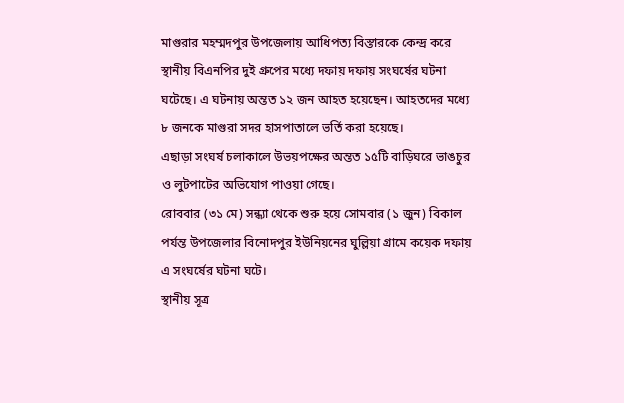মাগুরার মহম্মদপুর উপজেলায় আধিপত্য বিস্তারকে কেন্দ্র করে স্থানীয় বিএনপির দুই গ্রুপের মধ্যে দফায় দফায় সংঘর্ষের ঘটনা ঘটেছে। এ ঘটনায় অন্তত ১২ জন আহত হয়েছেন। আহতদের মধ্যে ৮ জনকে মাগুরা সদর হাসপাতালে ভর্তি করা হয়েছে।
এছাড়া সংঘর্ষ চলাকালে উভয়পক্ষের অন্তত ১৫টি বাড়িঘরে ভাঙচুর ও লুটপাটের অভিযোগ পাওয়া গেছে।
রোববার (৩১ মে) সন্ধ্যা থেকে শুরু হয়ে সোমবার (১ জুন) বিকাল পর্যন্ত উপজেলার বিনোদপুর ইউনিয়নের ঘুল্লিয়া গ্রামে কয়েক দফায় এ সংঘর্ষের ঘটনা ঘটে।
স্থানীয় সূত্র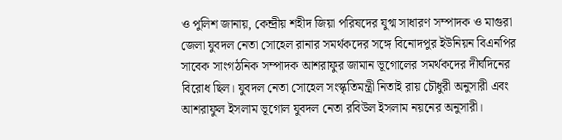ও পুলিশ জানায়, কেন্দ্রীয় শহীদ জিয়া পরিষদের যুগ্ম সাধারণ সম্পাদক ও মাগুরা জেলা যুবদল নেতা সোহেল রানার সমর্থকদের সঙ্গে বিনোদপুর ইউনিয়ন বিএনপির সাবেক সাংগঠনিক সম্পাদক আশরাফুর জামান ভূগোলের সমর্থকদের দীর্ঘদিনের বিরোধ ছিল। যুবদল নেতা সোহেল সংস্কৃতিমন্ত্রী নিতাই রায় চৌধুরী অনুসারী এবং আশরাফুল ইসলাম ভূগোল যুবদল নেতা রবিউল ইসলাম নয়নের অনুসারী।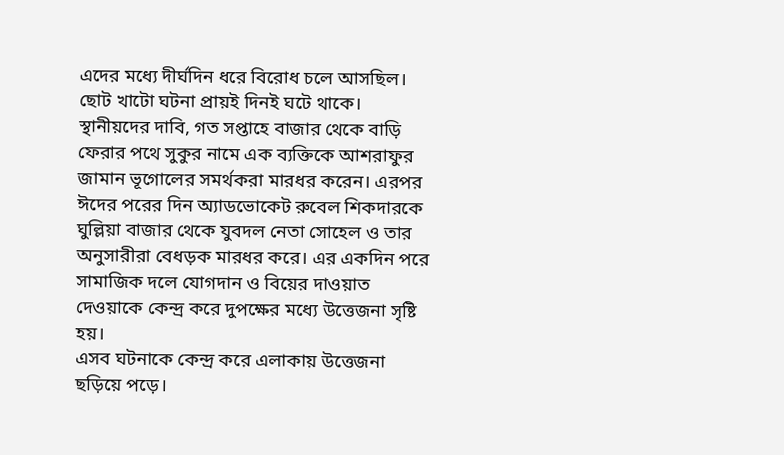এদের মধ্যে দীর্ঘদিন ধরে বিরোধ চলে আসছিল। ছোট খাটো ঘটনা প্রায়ই দিনই ঘটে থাকে।
স্থানীয়দের দাবি, গত সপ্তাহে বাজার থেকে বাড়ি ফেরার পথে সুকুর নামে এক ব্যক্তিকে আশরাফুর জামান ভূগোলের সমর্থকরা মারধর করেন। এরপর ঈদের পরের দিন অ্যাডভোকেট রুবেল শিকদারকে ঘুল্লিয়া বাজার থেকে যুবদল নেতা সোহেল ও তার অনুসারীরা বেধড়ক মারধর করে। এর একদিন পরে সামাজিক দলে যোগদান ও বিয়ের দাওয়াত দেওয়াকে কেন্দ্র করে দুপক্ষের মধ্যে উত্তেজনা সৃষ্টি হয়।
এসব ঘটনাকে কেন্দ্র করে এলাকায় উত্তেজনা ছড়িয়ে পড়ে।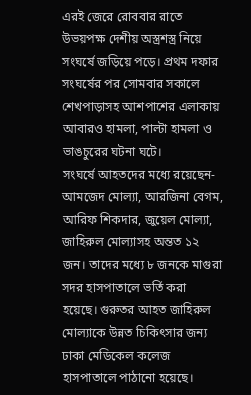এরই জেরে রোববার রাতে উভয়পক্ষ দেশীয় অস্ত্রশস্ত্র নিয়ে সংঘর্ষে জড়িয়ে পড়ে। প্রথম দফার সংঘর্ষের পর সোমবার সকালে শেখপাড়াসহ আশপাশের এলাকায় আবারও হামলা, পাল্টা হামলা ও ভাঙচুরের ঘটনা ঘটে।
সংঘর্ষে আহতদের মধ্যে রয়েছেন- আমজেদ মোল্যা, আরজিনা বেগম, আরিফ শিকদার, জুয়েল মোল্যা, জাহিরুল মোল্যাসহ অন্তত ১২ জন। তাদের মধ্যে ৮ জনকে মাগুরা সদর হাসপাতালে ভর্তি করা হয়েছে। গুরুতর আহত জাহিরুল মোল্যাকে উন্নত চিকিৎসার জন্য ঢাকা মেডিকেল কলেজ হাসপাতালে পাঠানো হয়েছে।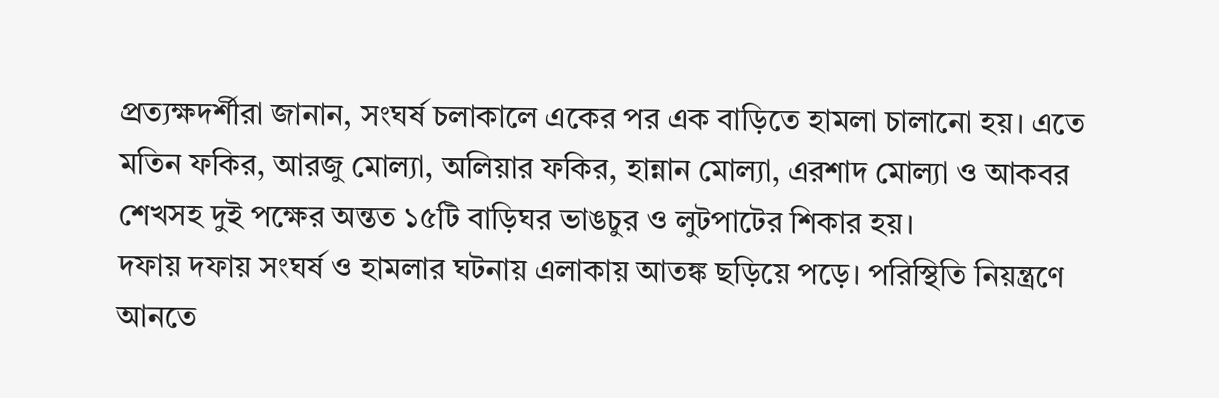প্রত্যক্ষদর্শীরা জানান, সংঘর্ষ চলাকালে একের পর এক বাড়িতে হামলা চালানো হয়। এতে মতিন ফকির, আরজু মোল্যা, অলিয়ার ফকির, হান্নান মোল্যা, এরশাদ মোল্যা ও আকবর শেখসহ দুই পক্ষের অন্তত ১৫টি বাড়িঘর ভাঙচুর ও লুটপাটের শিকার হয়।
দফায় দফায় সংঘর্ষ ও হামলার ঘটনায় এলাকায় আতঙ্ক ছড়িয়ে পড়ে। পরিস্থিতি নিয়ন্ত্রণে আনতে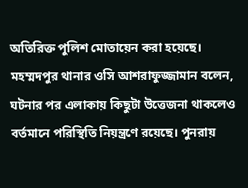অতিরিক্ত পুলিশ মোতায়েন করা হয়েছে।
মহম্মদপুর থানার ওসি আশরাফুজ্জামান বলেন, ঘটনার পর এলাকায় কিছুটা উত্তেজনা থাকলেও বর্তমানে পরিস্থিতি নিয়ন্ত্রণে রয়েছে। পুনরায়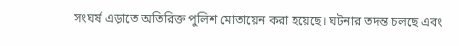সংঘর্ষ এড়াতে অতিরিক্ত পুলিশ মোতায়েন করা হয়েছে। ঘটনার তদন্ত চলছে এবং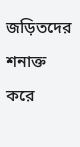জড়িতদের শনাক্ত করে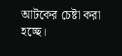আটকের চেষ্টা করা হচ্ছে।